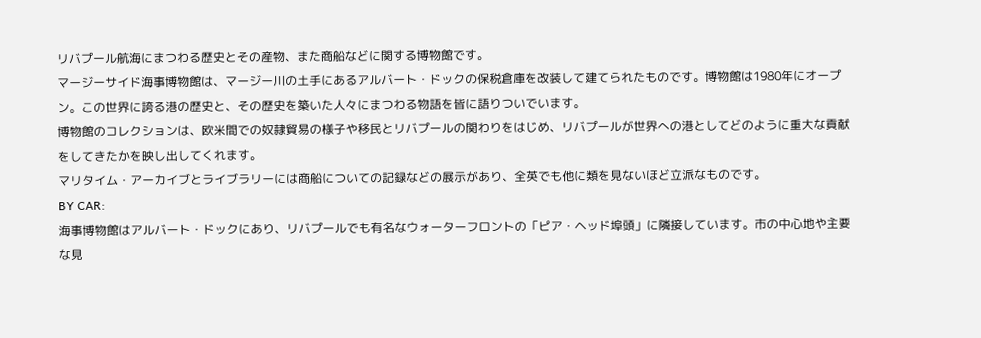リバプール航海にまつわる歴史とその産物、また商船などに関する博物館です。
マージーサイド海事博物館は、マージー川の土手にあるアルバート・ドックの保税倉庫を改装して建てられたものです。博物館は1980年にオープン。この世界に誇る港の歴史と、その歴史を築いた人々にまつわる物語を皆に語りついでいます。
博物館のコレクションは、欧米間での奴隷貿易の様子や移民とリバプールの関わりをはじめ、リバプールが世界への港としてどのように重大な貢献をしてきたかを映し出してくれます。
マリタイム・アーカイブとライブラリーには商船についての記録などの展示があり、全英でも他に類を見ないほど立派なものです。
BY CAR:
海事博物館はアルバート・ドックにあり、リバプールでも有名なウォーターフロントの「ピア・ヘッド埠頭」に隣接しています。市の中心地や主要な見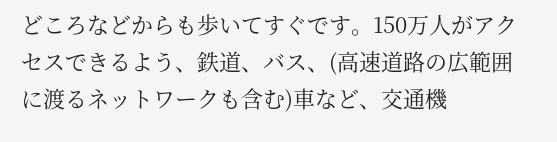どころなどからも歩いてすぐです。150万人がアクセスできるよう、鉄道、バス、(高速道路の広範囲に渡るネットワークも含む)車など、交通機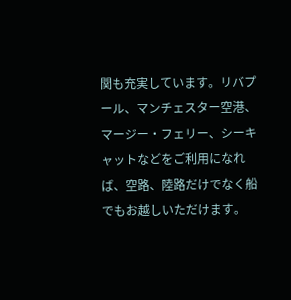関も充実しています。リバプール、マンチェスター空港、マージー・フェリー、シーキャットなどをご利用になれば、空路、陸路だけでなく船でもお越しいただけます。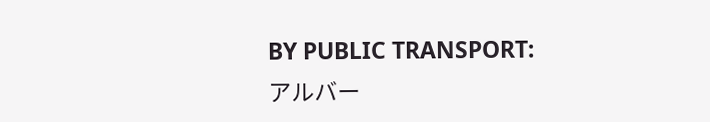BY PUBLIC TRANSPORT:
アルバー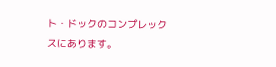ト・ドックのコンプレックスにあります。